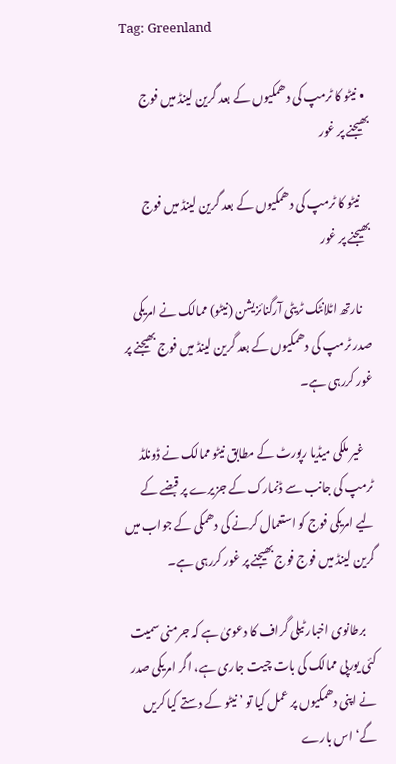Tag: Greenland

  • نیٹو کا ٹرمپ کی دھمکیوں کے بعد گرین لینڈ میں فوج بھیجنے پر غور

    نیٹو کا ٹرمپ کی دھمکیوں کے بعد گرین لینڈ میں فوج بھیجنے پر غور

    نارتھ اٹلانٹک ٹریٹی آرگنائزیشن (نیٹو) ممالک نے امریکی صدر ٹرمپ کی دھمکیوں کے بعد گرین لینڈ میں فوج بھیجنے پر غور کررہی ہے۔

    غیر ملکی میڈیا رپورٹ کے مطابق نیٹو ممالک نے ڈونلڈ ٹرمپ کی جانب سے ڈنمارک کے جزیرے پر قبضے کے لیے امریکی فوج کو استعمال کرنے کی دھمکی کے جواب میں گرین لینڈ میں فوج فوج بھیجنے پر غور کررہی ہے۔

    برطانوی اخبار ٹیلی گراف کا دعویٰ ہے کہ جرمنی سمیت کئی یورپی ممالک کی بات چیت جاری ہے، اگر امریکی صدر نے اپنی دھمکیوں پر عمل کیا تو ’نیٹو کے دستے کیا کریں گے‘ اس بارے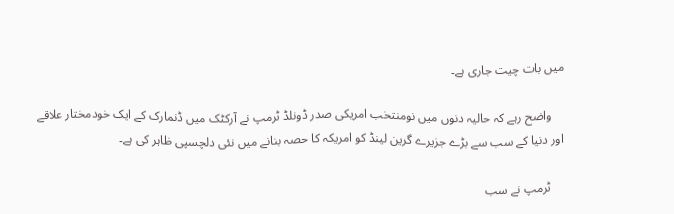میں بات چیت جاری ہے۔

    واضح رہے کہ حالیہ دنوں میں نومنتخب امریکی صدر ڈونلڈ ٹرمپ نے آرکٹک میں ڈنمارک کے ایک خودمختار علاقے اور دنیا کے سب سے بڑے جزیرے گرین لینڈ کو امریکہ کا حصہ بنانے میں نئی دلچسپی ظاہر کی ہے۔

    ٹرمپ نے سب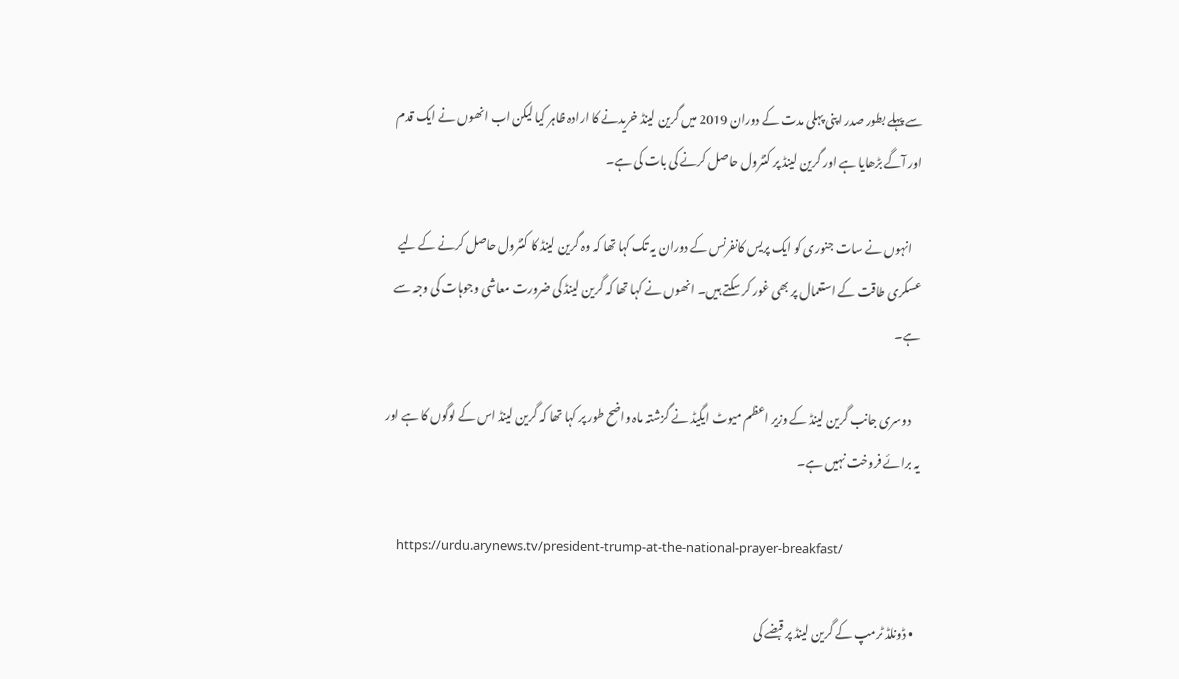سے پہلے بطور صدر اپنی پہلی مدت کے دوران 2019 میں گرین لینڈ خریدنے کا ارادہ ظاہر کیا لیکن اب انھوں نے ایک قدم اور آگے بڑھایا ہے اور گرین لینڈ پر کنٹرول حاصل کرنے کی بات کی ہے۔

    انہوں نے سات جنوری کو ایک پریس کانفرنس کے دوران یہ تک کہا تھا کہ وہ گرین لینڈ کا کنٹرول حاصل کرنے کے لیے عسکری طاقت کے استعمال پر بھی غور کر سکتے ہیں۔ انھوں نے کہا تھا کہ گرین لینڈ کی ضرورت معاشی وجوہات کی وجہ سے ہے۔

    دوسری جانب گرین لینڈ کے وزیر اعظم میوٹ ایگیڈ نے گزشتہ ماہ واضح طور پر کہا تھا کہ گرین لینڈ اس کے لوگوں کا ہے اور یہ برائے فروخت نہیں ہے۔

    https://urdu.arynews.tv/president-trump-at-the-national-prayer-breakfast/

  • ڈونلڈ ٹرمپ کے گرین لینڈ پر قبضے کی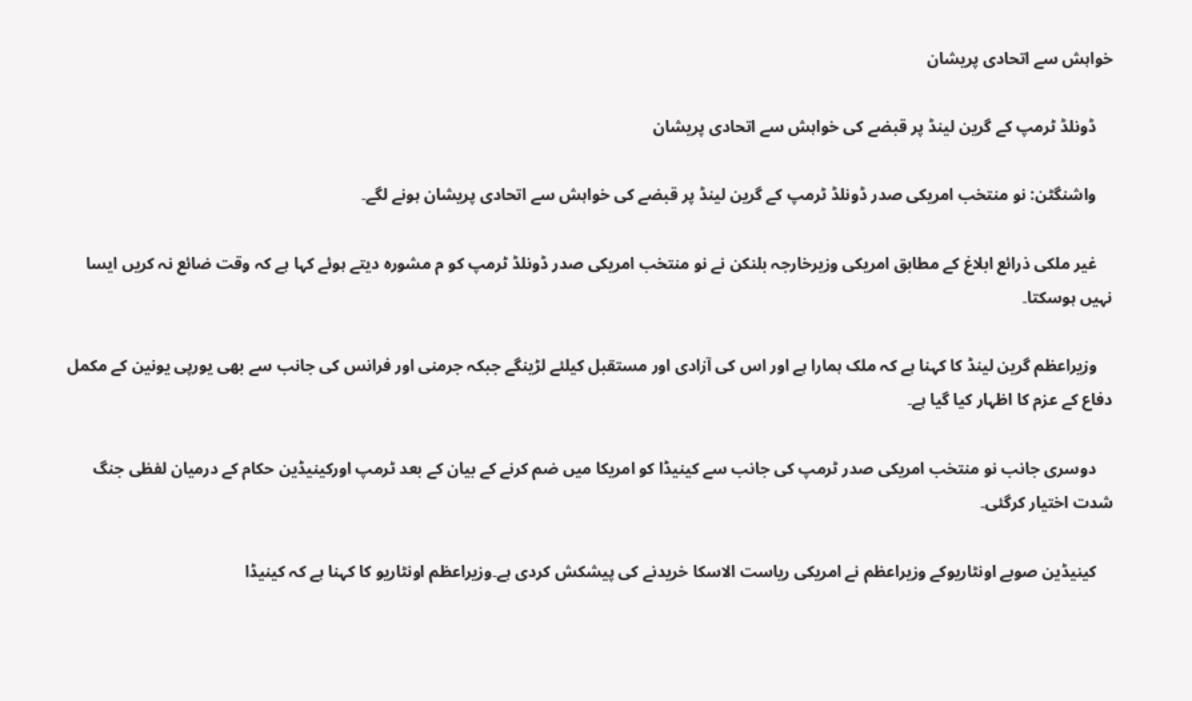خواہش سے اتحادی پریشان

    ڈونلڈ ٹرمپ کے گرین لینڈ پر قبضے کی خواہش سے اتحادی پریشان

    واشنگٹن: نو منتخب امریکی صدر ڈونلڈ ٹرمپ کے گرین لینڈ پر قبضے کی خواہش سے اتحادی پریشان ہونے لگے۔

    غیر ملکی ذرائع ابلاغ کے مطابق امریکی وزیرخارجہ بلنکن نے نو منتخب امریکی صدر ڈونلڈ ٹرمپ کو م مشورہ دیتے ہوئے کہا ہے کہ وقت ضائع نہ کریں ایسا نہیں ہوسکتا۔

    وزیراعظم گرین لینڈ کا کہنا ہے کہ ملک ہمارا ہے اور اس کی آزادی اور مستقبل کیلئے لڑینگے جبکہ جرمنی اور فرانس کی جانب سے بھی یورپی یونین کے مکمل دفاع کے عزم کا اظہار کیا گیا ہے۔

    دوسری جانب نو منتخب امریکی صدر ٹرمپ کی جانب سے کینیڈا کو امریکا میں ضم کرنے کے بیان کے بعد ٹرمپ اورکینیڈین حکام کے درمیان لفظی جنگ شدت اختیار کرگئی۔

    کینیڈین صوبے اونٹاریوکے وزیراعظم نے امریکی ریاست الاسکا خریدنے کی پیشکش کردی ہے۔وزیراعظم اونٹاریو کا کہنا ہے کہ کینیڈا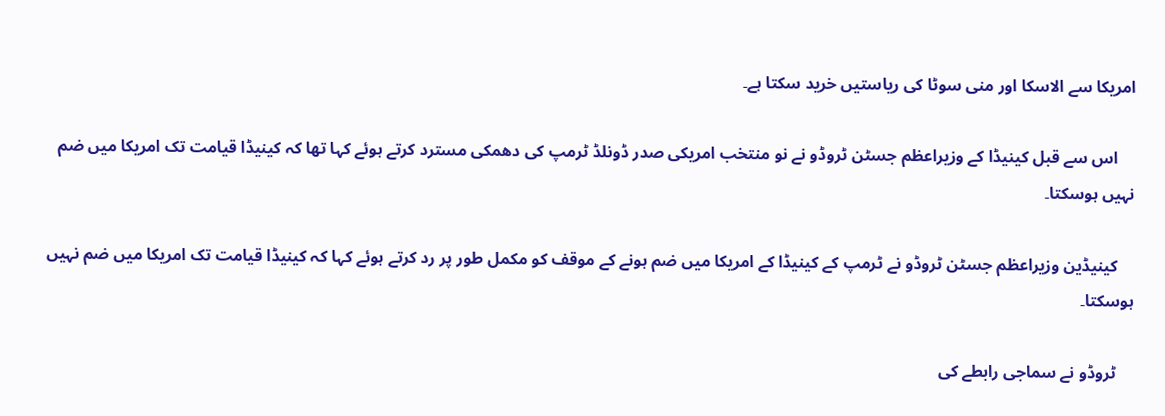امریکا سے الاسکا اور منی سوٹا کی ریاستیں خرید سکتا ہے۔

    اس سے قبل کینیڈا کے وزیراعظم جسٹن ٹروڈو نے نو منتخب امریکی صدر ڈونلڈ ٹرمپ کی دھمکی مسترد کرتے ہوئے کہا تھا کہ کینیڈا قیامت تک امریکا میں ضم نہیں ہوسکتا۔

    کینیڈین وزیراعظم جسٹن ٹروڈو نے ٹرمپ کے کینیڈا کے امریکا میں ضم ہونے کے موقف کو مکمل طور پر رد کرتے ہوئے کہا کہ کینیڈا قیامت تک امریکا میں ضم نہیں ہوسکتا۔

    ٹروڈو نے سماجی رابطے کی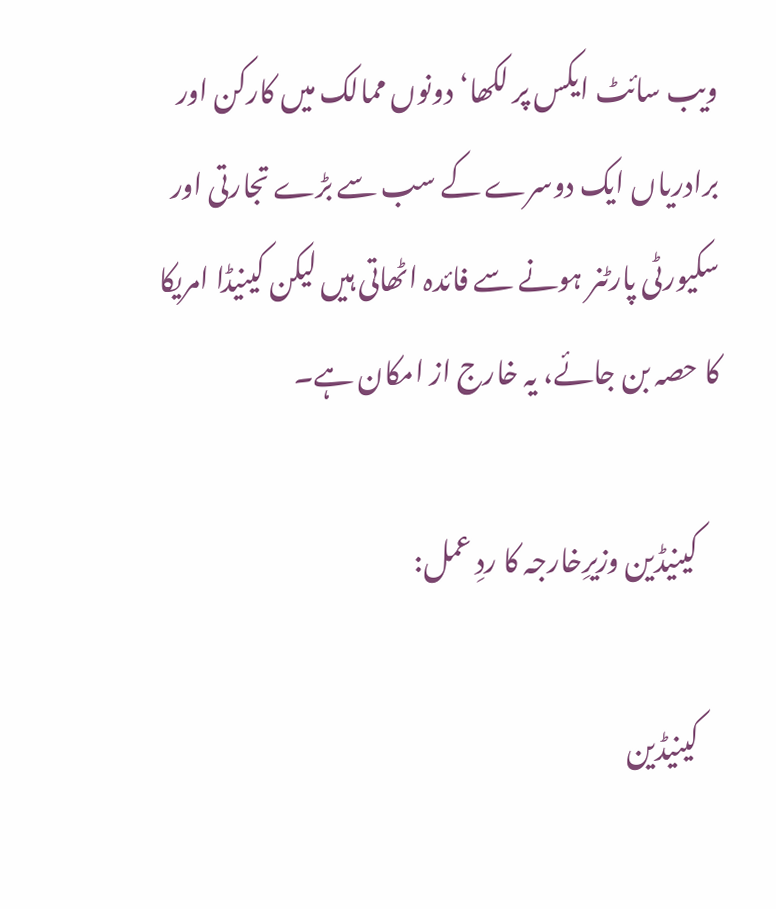ویب سائٹ ایکس پر لکھا‘دونوں ممالک میں کارکن اور برادریاں ایک دوسرے کے سب سے بڑے تجارتی اور سکیورٹی پارٹنر ہونے سے فائدہ اٹھاتی ہیں لیکن کینیڈا امریکا کا حصہ بن جائے، یہ خارج از امکان ہے۔

    کینیڈین وزیرِخارجہ کا ردِ عمل:

    کینیڈین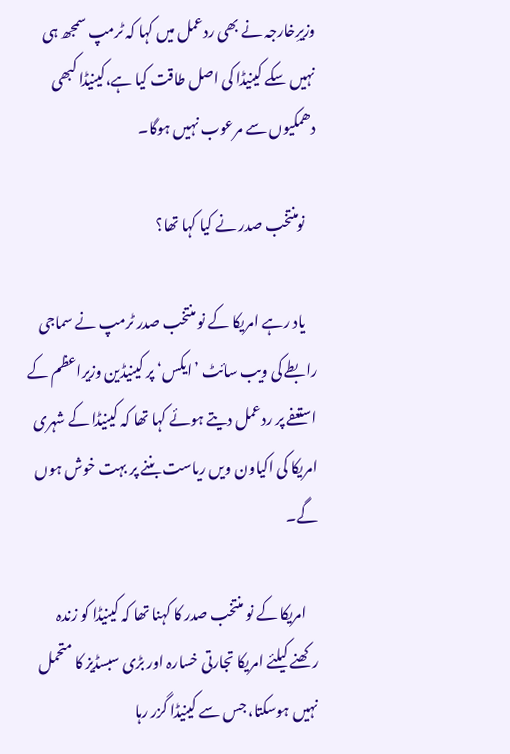وزیرِخارجہ نے بھی ردعمل میں کہا کہ ٹرمپ سمجھ ہی نہیں سکے کینیڈا کی اصل طاقت کیا ہے،کینیڈا کبھی دھمکیوں سے مرعوب نہیں ہوگا۔

    نومنتخب صدر نے کیا کہا تھا؟

    یاد رہے امریکا کے نو منتخب صدر ٹرمپ نے سماجی رابطے کی ویب سائٹ ’ایکس‘ پر کینیڈین وزیراعظم کے استعفے پر ردعمل دیتے ہوئے کہا تھا کہ کینیڈا کے شہری امریکا کی اکیاون ویں ریاست بننے پر بہت خوش ہوں گے۔

    امریکا کے نو منتخب صدر کا کہنا تھا کہ کینیڈا کو زندہ رکھنے کیلئے امریکا تجارتی خسارہ اور بڑی سبسڈیز کا متحمل نہیں ہوسکتا، جس سے کینیڈا گزر رہا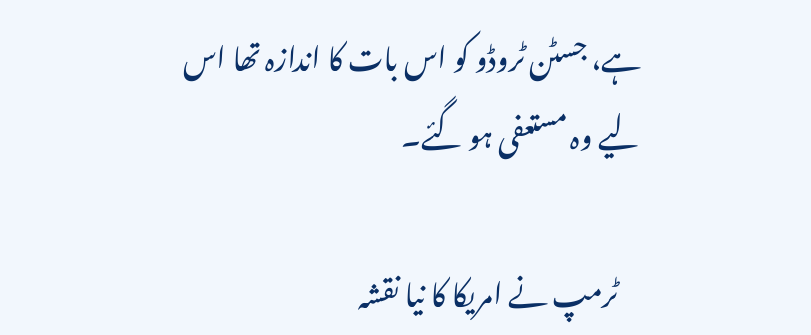ہے، جسٹن ٹروڈو کو اس بات کا اندازہ تھا اس لیے وہ مستعفی ہو گئے۔

    ٹرمپ نے امریکا کا نیا نقشہ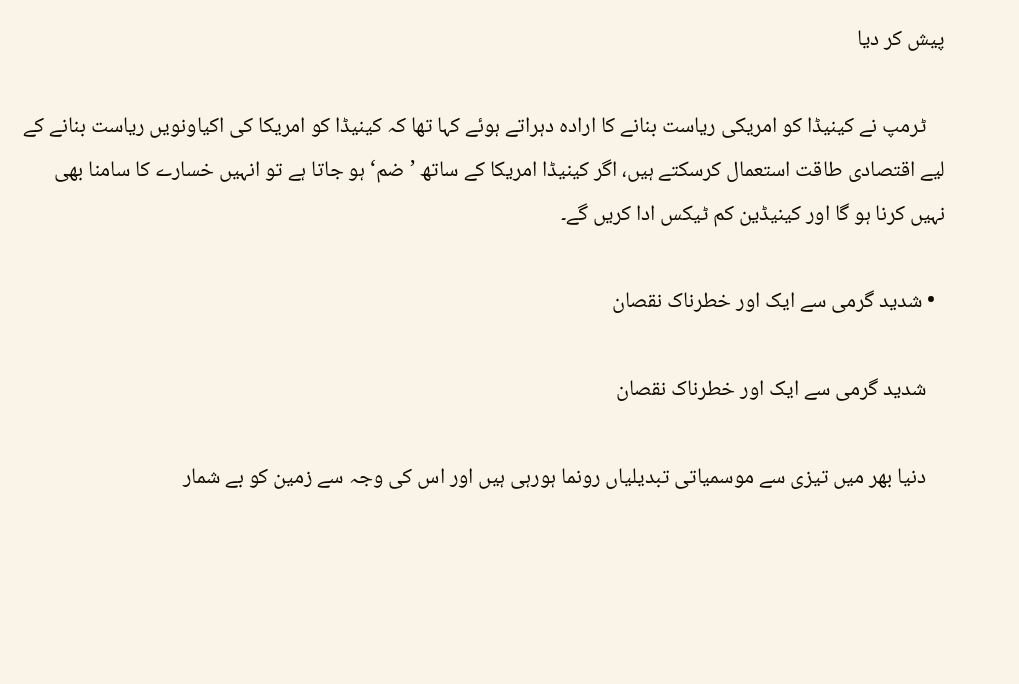پیش کر دیا

    ٹرمپ نے کینیڈا کو امریکی ریاست بنانے کا ارادہ دہراتے ہوئے کہا تھا کہ کینیڈا کو امریکا کی اکیاونویں ریاست بنانے کے لیے اقتصادی طاقت استعمال کرسکتے ہیں، اگر کینیڈا امریکا کے ساتھ ’ضم‘ ہو جاتا ہے تو انہیں خسارے کا سامنا بھی نہیں کرنا ہو گا اور کینیڈین کم ٹیکس ادا کریں گے۔

  • شدید گرمی سے ایک اور خطرناک نقصان

    شدید گرمی سے ایک اور خطرناک نقصان

    دنیا بھر میں تیزی سے موسمیاتی تبدیلیاں رونما ہورہی ہیں اور اس کی وجہ سے زمین کو بے شمار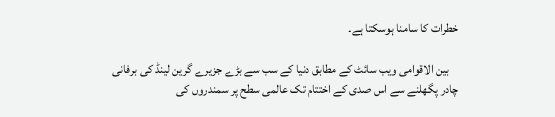خطرات کا سامنا ہوسکتا ہے۔

    بین الاقوامی ویب سائٹ کے مطابق دنیا کے سب سے بڑے جزیرے گرین لینڈ کی برفانی چادر پگھلنے سے اس صدی کے اختتام تک عالمی سطح پر سمندروں کی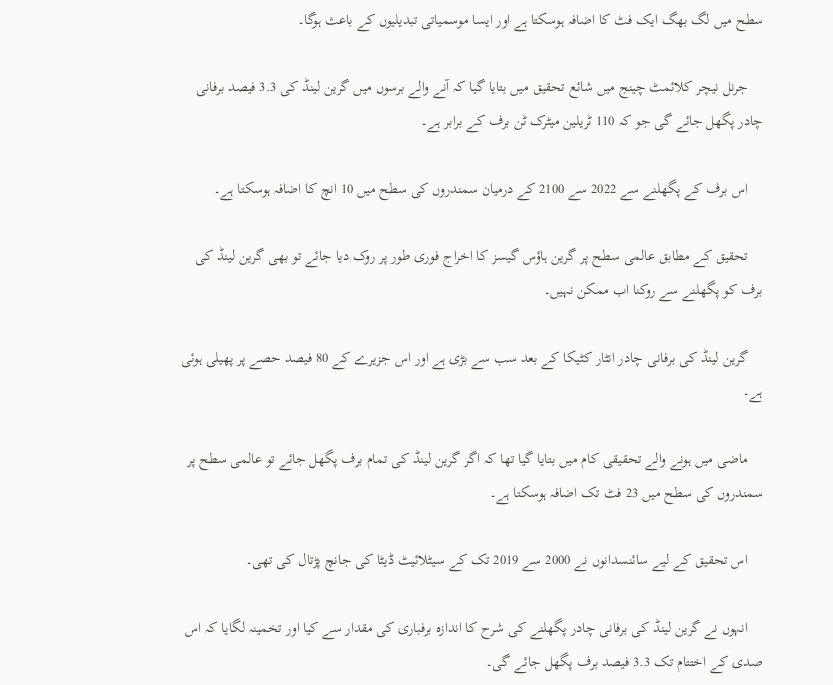سطح میں لگ بھگ ایک فٹ کا اضافہ ہوسکتا ہے اور ایسا موسمیاتی تبدیلیوں کے باعث ہوگا۔

    جرنل نیچر کلائمٹ چینج میں شائع تحقیق میں بتایا گیا کہ آنے والے برسوں میں گرین لینڈ کی 3.3 فیصد برفانی چادر پگھل جائے گی جو کہ 110 ٹریلین میٹرک ٹن برف کے برابر ہے۔

    اس برف کے پگھلنے سے 2022 سے 2100 کے درمیان سمندروں کی سطح میں 10 انچ کا اضافہ ہوسکتا ہے۔

    تحقیق کے مطابق عالمی سطح پر گرین ہاؤس گیسز کا اخراج فوری طور پر روک دیا جائے تو بھی گرین لینڈ کی برف کو پگھلنے سے روکنا اب ممکن نہیں۔

    گرین لینڈ کی برفانی چادر انٹار کٹیکا کے بعد سب سے بڑی ہے اور اس جزیرے کے 80 فیصد حصے پر پھیلی ہوئی ہے۔

    ماضی میں ہونے والے تحقیقی کام میں بتایا گیا تھا کہ اگر گرین لینڈ کی تمام برف پگھل جائے تو عالمی سطح پر سمندروں کی سطح میں 23 فٹ تک اضافہ ہوسکتا ہے۔

    اس تحقیق کے لیے سائنسدانوں نے 2000 سے 2019 تک کے سیٹلائیٹ ڈیٹا کی جانچ پڑتال کی تھی۔

    انہوں نے گرین لینڈ کی برفانی چادر پگھلنے کی شرح کا اندازہ برفباری کی مقدار سے کیا اور تخمینہ لگایا کہ اس صدی کے اختتام تک 3.3 فیصد برف پگھل جائے گی۔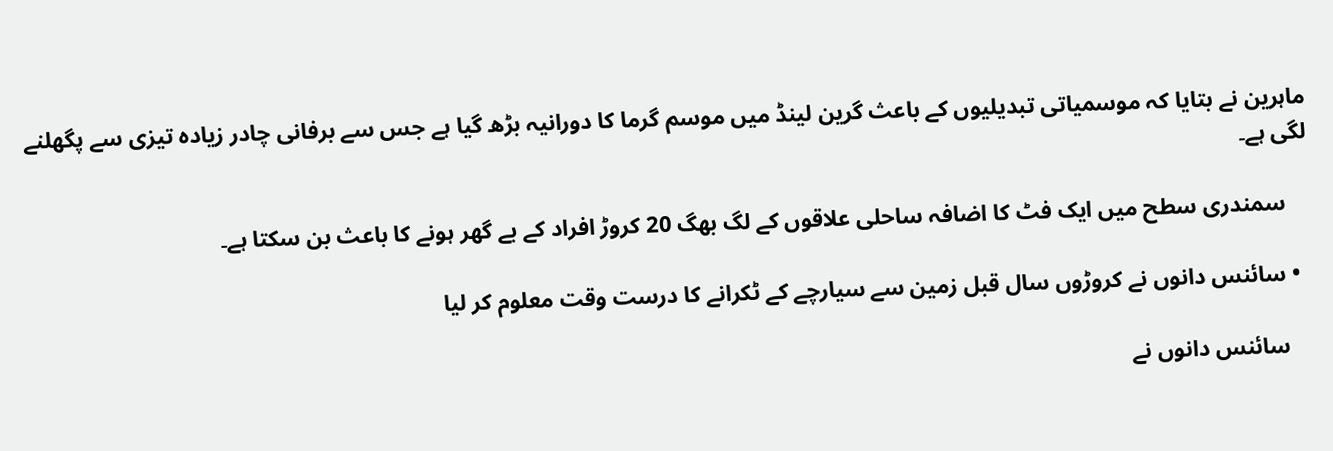ماہرین نے بتایا کہ موسمیاتی تبدیلیوں کے باعث گرین لینڈ میں موسم گرما کا دورانیہ بڑھ گیا ہے جس سے برفانی چادر زیادہ تیزی سے پگھلنے لگی ہے۔

    سمندری سطح میں ایک فٹ کا اضافہ ساحلی علاقوں کے لگ بھگ 20 کروڑ افراد کے بے گھر ہونے کا باعث بن سکتا ہے۔

  • سائنس دانوں نے کروڑوں سال قبل زمین سے سیارچے کے ٹکرانے کا درست وقت معلوم کر لیا

    سائنس دانوں نے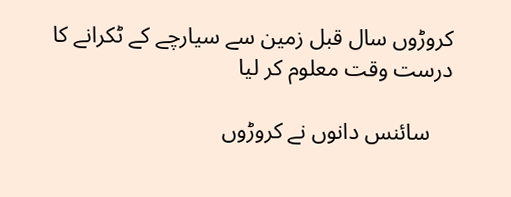کروڑوں سال قبل زمین سے سیارچے کے ٹکرانے کا درست وقت معلوم کر لیا

    سائنس دانوں نے کروڑوں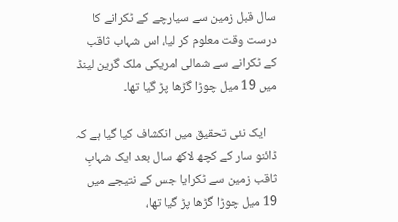سال قبل زمین سے سیارچے کے ٹکرانے کا درست وقت معلوم کر لیا، اس شہاب ثاقب کے ٹکرانے سے شمالی امریکی ملک گرین لینڈ میں 19 میل چوڑا گڑھا پڑ گیا تھا۔

    ایک نئی تحقیق میں انکشاف کیا گیا ہے کہ ڈائنو سار کے کچھ لاکھ سال بعد ایک شہابِ ثاقب زمین سے ٹکرایا جس کے نتیجے میں 19 میل چوڑا گڑھا پڑ گیا تھا،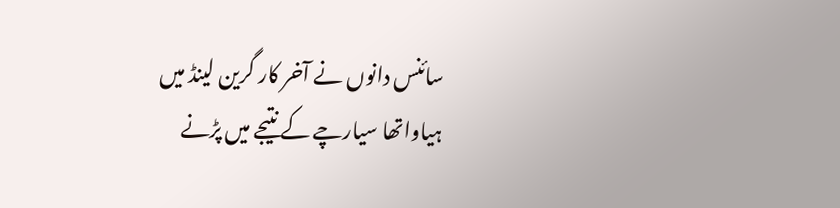سائنس دانوں نے آخر کار گرین لینڈ میں ہیاواتھا سیارچے کے نتیجے میں پڑنے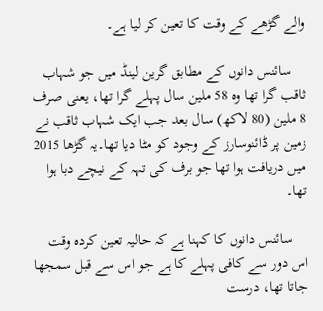والے گڑھے کے وقت کا تعین کر لیا ہے۔

    سائنس دانوں کے مطابق گرین لینڈ میں جو شہاب ثاقب گرا تھا وہ 58 ملین سال پہلے گرا تھا، یعنی صرف 8 ملین (80 لاکھ) سال بعد جب ایک شہاب ثاقب نے زمین پر ڈائنوسارز کے وجود کو مٹا دیا تھا۔یہ گڑھا 2015 میں دریافت ہوا تھا جو برف کی تہہ کے نیچے دبا ہوا تھا۔

    سائنس دانوں کا کہنا ہے کہ حالیہ تعین کردہ وقت اس دور سے کافی پہلے کا ہے جو اس سے قبل سمجھا جاتا تھا، درست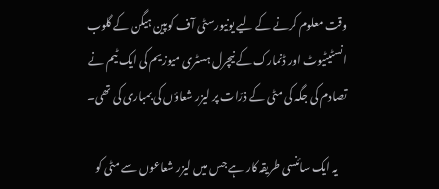وقت معلوم کرنے کے لیے یونیورسٹی آف کوپین ہیگن کے گلوب انسٹیٹیوٹ اور ڈنمارک کے نیچرل ہسٹری میوزیم کی ایک ٹیم نے تصادم کی جگہ کی مٹی کے ذرّات پر لیزر شعاؤں کی بمباری کی تھی۔

    یہ ایک سائنسی طریقہ کار ہے جس میں لیزر شعاعوں سے مٹی کو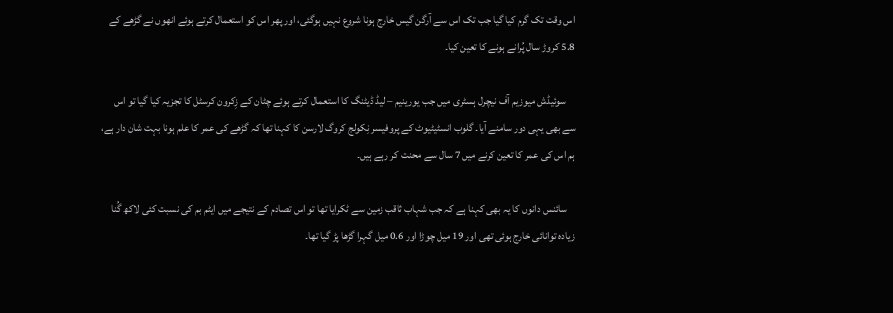اس وقت تک گرم کیا گیا جب تک اس سے آرگن گیس خارج ہونا شروع نہیں ہوگئی، اور پھر اس کو استعمال کرتے ہوئے انھوں نے گڑھے کے 5.8 کروڑ سال پُرانے ہونے کا تعین کیا۔

    سوئیڈش میوزیم آف نیچرل ہسٹری میں جب یورینیم – لیڈ ڈیٹنگ کا استعمال کرتے ہوئے چٹان کے زِکرون کرسٹل کا تجزیہ کیا گیا تو اس سے بھی یہی دور سامنے آیا۔ گلوب انسٹیٹیوٹ کے پروفیسر نِکولج کروگ لارسن کا کہنا تھا کہ گڑھے کی عمر کا علم ہونا بہت شان دار ہے، ہم اس کی عمر کا تعین کرنے میں 7 سال سے محنت کر رہے ہیں۔

    سائنس دانوں کا یہ بھی کہنا ہے کہ جب شہاب ثاقب زمین سے ٹکرایا تھا تو اس تصادم کے نتیجے میں ایٹم بم کی نسبت کئی لاکھ گُنا زیادہ توانائی خارج ہوئی تھی اور 19 میل چوڑا اور 0.6 میل گہرا گڑھا پڑ گیا تھا۔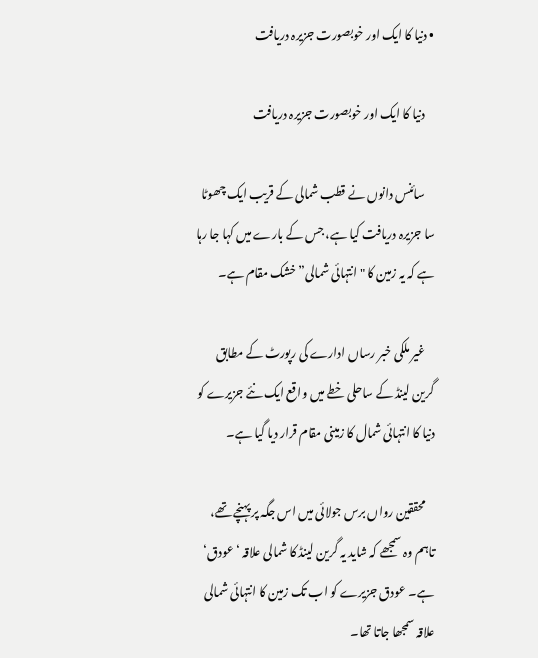• دنیا کا ایک اور خوبصورت جزیرہ دریافت

    دنیا کا ایک اور خوبصورت جزیرہ دریافت

    سائنس دانوں نے قطب شمالی کے قریب ایک چھوٹا سا جزیرہ دریافت کیا ہے، جس کے بارے میں کہا جا رہا ہے کہ یہ زمین کا "انتہائی شمالی” خشک مقام ہے۔

    غیر ملکی خبر رساں ادارے کی رپورٹ کے مطابق گرین لینڈ کے ساحلی خطے میں واقع ایک نئے جزیرے کو دنیا کا انتہائی شمال کا زمینی مقام قرار دیا گیا ہے۔

    محققین رواں برس جولائی میں اس جگہ پر پہنچے تھے، تاہم وہ سمجھے کہ شاید یہ گرین لینڈ کا شمالی علاقہ ‘عودق‘ ہے۔ عودق جزیرے کو اب تک زمین کا انتہائی شمالی علاقہ سمجھا جاتا تھا۔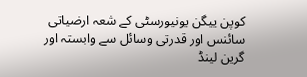کوپن ییگن یونیورسٹی کے شعہ ارضیاتی سائنس اور قدرتی وسائل سے وابستہ اور گرین لینڈ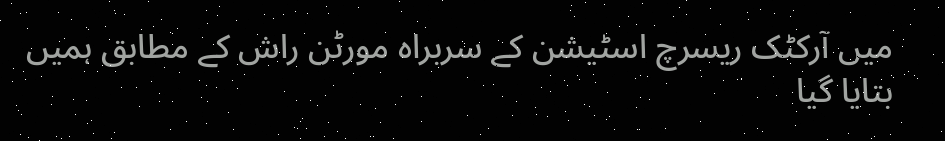میں آرکٹک ریسرچ اسٹیشن کے سربراہ مورٹن راش کے مطابق ہمیں بتایا گیا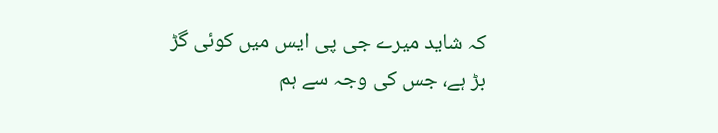کہ شاید میرے جی پی ایس میں کوئی گڑ بڑ ہے، جس کی وجہ سے ہم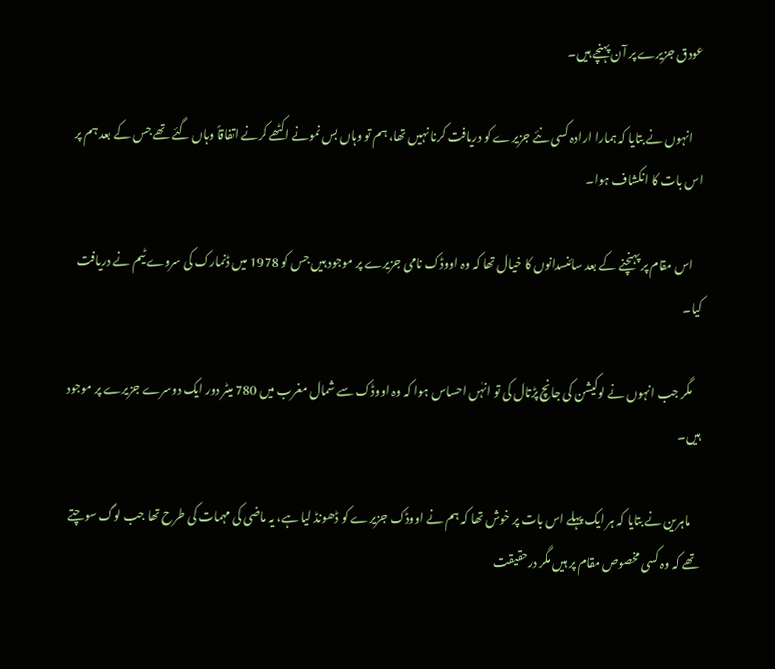عودق جزیرے پر آن پہنچے ہیں۔

    انہوں نے بتایا کہ ہمارا ارادہ کسی نئے جزیرے کو دریافت کرنا نہیں تھا، ہم تو وہاں بس نمونے اکٹھے کرنے اتفاقاً وہاں گئے تھے جس کے بعد ہم پر اس بات کا انکشاف ہوا۔

    اس مقام پر پہنچنے کے بعد سائنسدانوں کا خیال تھا کہ وہ اووڈک نامی جزیرے پر موجود ہیں جس کو 1978 میں ڈنمارک کی سروے ٹیم نے دریافت کیا۔

    مگر جب انہوں نے لوکیشن کی جانچ پڑتال کی تو انہٰں احساس ہوا کہ وہ اووڈک سے شمال مغرب میں 780 میٹر دور ایک دوسرے جزیرے پر موجود ہیں۔

    ماہرین نے بتایا کہ ہر ایک پہلے اس بات پر خوش تھا کہ ہم نے اووڈک جزیرے کو ڈھونڈ لیا ہے، یہ ماضی کی مہمات کی طرح تھا جب لوگ سوچتے تھے کہ وہ کسی مخصوص مقام پر ہیں مگر درحقیقت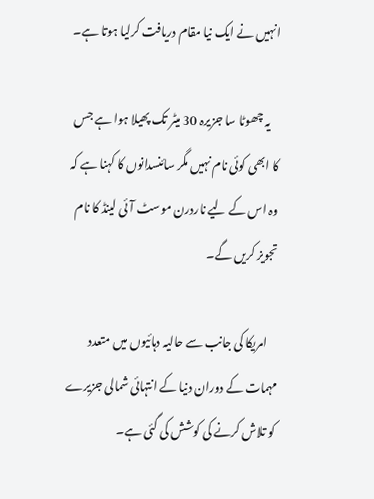انہیں نے ایک نیا مقام دریافت کرلیا ہوتا ہے۔

    یہ چھوٹا سا جزیرہ 30 میٹر تک پھیلا ہوا ہے جس کا ابھی کوئی نام نہیں مگر سائنسدانوں کا کہنا ہے کہ وہ اس کے لیے ناردرن موسٹ آئی لینڈ کا نام تجویز کریں گے۔

    امریکا کی جانب سے حالیہ دہائیوں میں متعدد مہمات کے دوران دنیا کے انتہائی شمالی جزیرے کو تلاش کرنے کی کوشش کی گئی ہے۔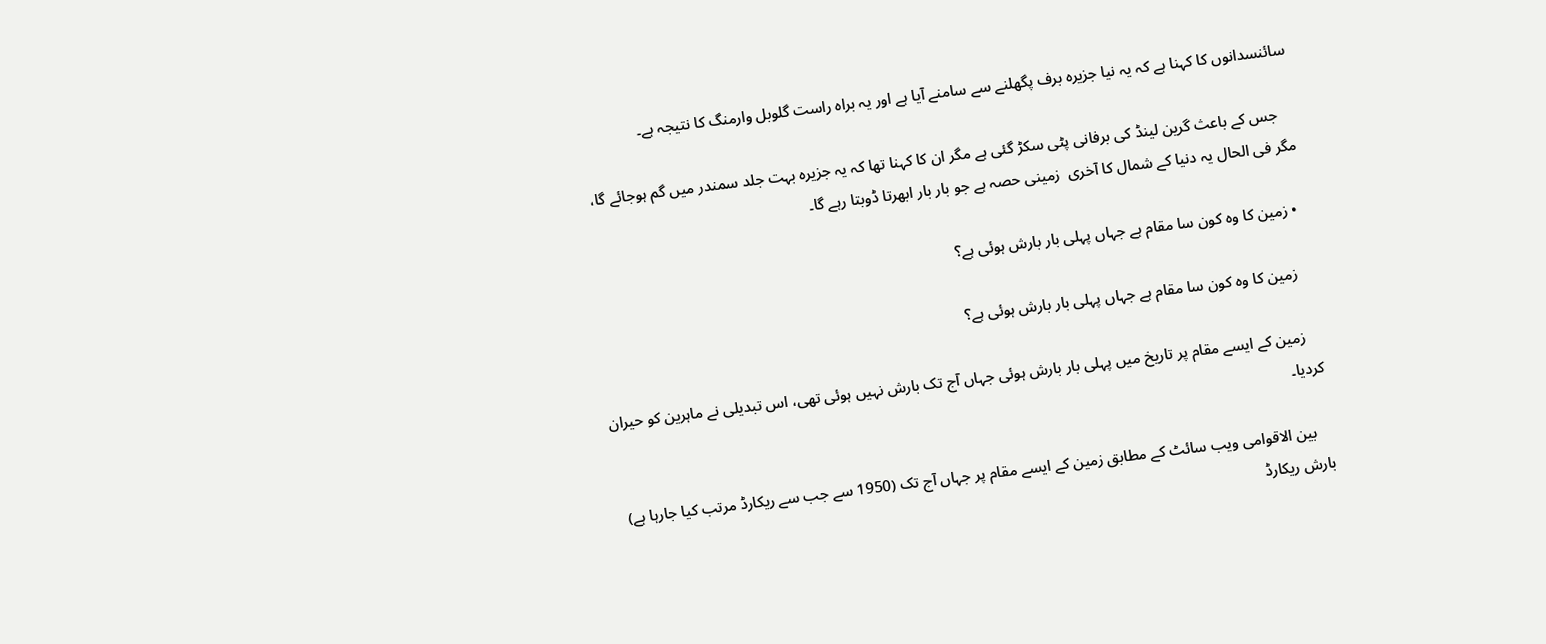سائنسدانوں کا کہنا ہے کہ یہ نیا جزیرہ برف پگھلنے سے سامنے آیا ہے اور یہ براہ راست گلوبل وارمنگ کا نتیجہ ہے۔

    جس کے باعث گرین لینڈ کی برفانی پٹی سکڑ گئی ہے مگر ان کا کہنا تھا کہ یہ جزیرہ بہت جلد سمندر میں گم ہوجائے گا، مگر فی الحال یہ دنیا کے شمال کا آخری  زمینی حصہ ہے جو بار بار ابھرتا ڈوبتا رہے گا۔

  • زمین کا وہ کون سا مقام ہے جہاں پہلی بار بارش ہوئی ہے؟

    زمین کا وہ کون سا مقام ہے جہاں پہلی بار بارش ہوئی ہے؟

    زمین کے ایسے مقام پر تاریخ میں پہلی بار بارش ہوئی جہاں آج تک بارش نہیں ہوئی تھی، اس تبدیلی نے ماہرین کو حیران کردیا۔

    بین الاقوامی ویب سائٹ کے مطابق زمین کے ایسے مقام پر جہاں آج تک (1950 سے جب سے ریکارڈ مرتب کیا جارہا ہے) بارش ریکارڈ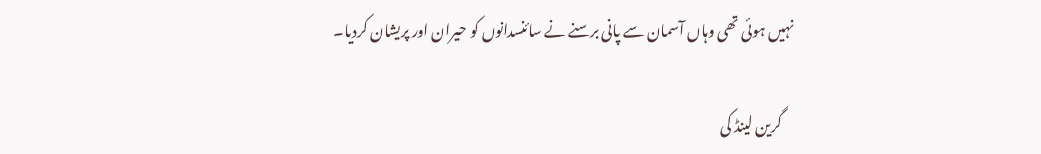نہیں ہوئی تھی وہاں آسمان سے پانی برسنے نے سائنسدانوں کو حیران اور پریشان کردیا۔

    گرین لینڈ کی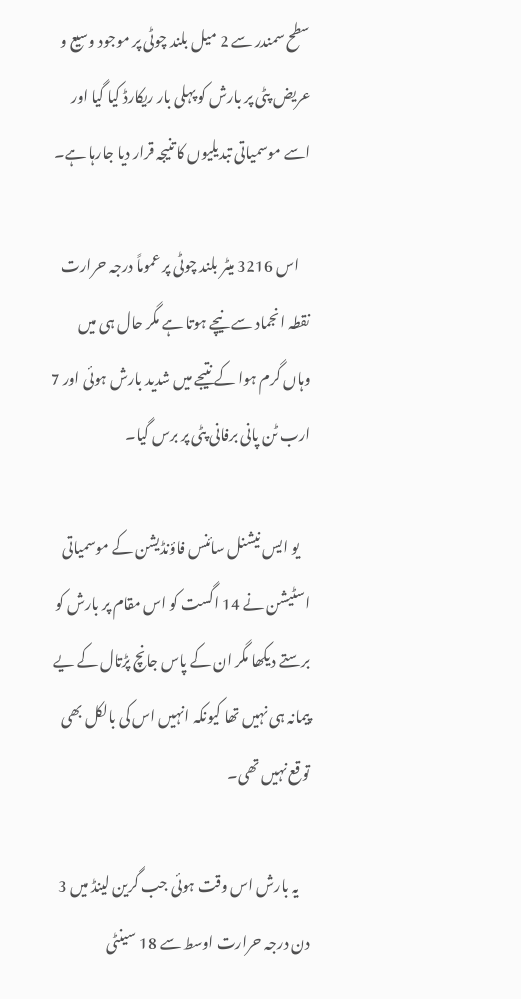سطح سمندر سے 2 میل بلند چوٹی پر موجود وسیع و عریض پٹی پر بارش کو پہلی بار ریکارڈ کیا گیا اور اسے موسمیاتی تبدیلیوں کا تنیجہ قرار دیا جارہا ہے۔

    اس 3216 میٹر بلند چوٹی پر عموماً درجہ حرارت نقطہ انجماد سے نیچے ہوتا ہے مگر حال ہی میں وہاں گرم ہوا کے نتیجے میں شدید بارش ہوئی اور 7 ارب ٹن پانی برفانی پٹی پر برس گیا۔

    یو ایس نیشنل سائنس فاؤنڈیشن کے موسمیاتی اسٹیشن نے 14 اگست کو اس مقام پر بارش کو برستے دیکھا مگر ان کے پاس جانچ پڑتال کے یے پیمانہ ہی نہیں تھا کیونکہ انہیں اس کی بالکل بھی توقع نہیں تھی۔

    یہ بارش اس وقت ہوئی جب گرین لینڈ میں 3 دن درجہ حرارت اوسط سے 18 سینٹی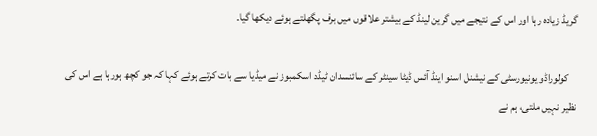گریڈ زیادہ رہا اور اس کے نتیجے میں گرین لینڈ کے بیشتر علاقوں میں برف پگھلتے ہوئے دیکھا گیا۔

    کولوراڈو یونیورسٹی کے نیشنل اسنو اینڈ آئس ڈیٹا سینٹر کے سائنسدان ٹیڈد اسکمبوز نے میڈیا سے بات کرتے ہوئے کہا کہ جو کچھ ہورہا ہے اس کی نظیر نہیں ملتی، ہم نے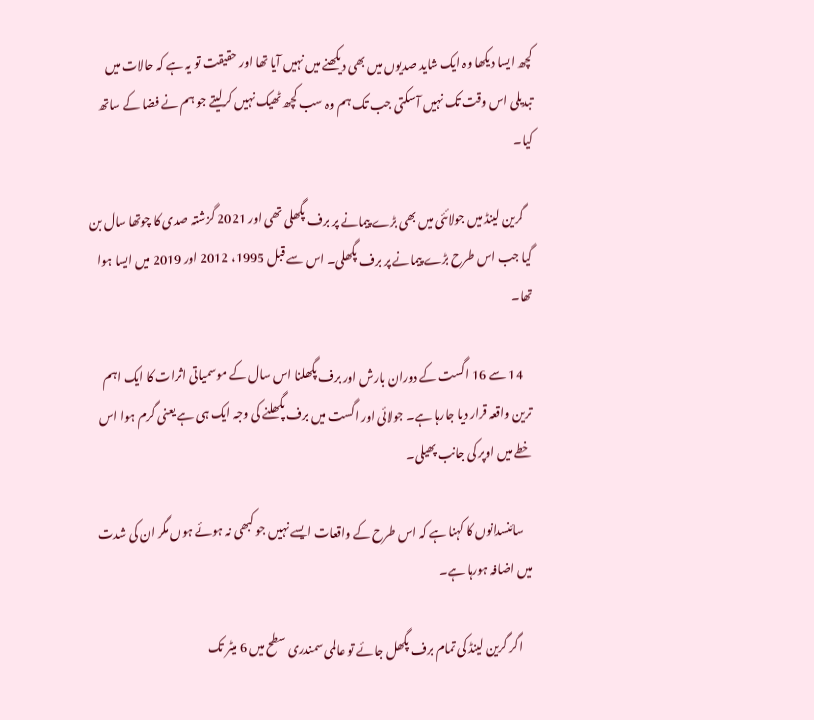کچھ ایسا دیکھا وہ ایک شاید صدیوں میں بھی دیکھنے میں نہیں آیا تھا اور حقیقت تو یہ ہے کہ حالات میں تبدیلی اس وقت تک نہیں آسکتی جب تک ہم وہ سب کچھ ٹھیک نہیں کرلیتے جو ہم نے فضا کے ساتھ کیا۔

    گرین لینڈ میں جولائئی میں بھی بڑے پیمانے پر برف پگھلی تھی اور 2021 گزشتہ صدی کا چوتھا سال بن گیا جب اس طرح بڑے پیمانے پر برف پگھلی۔ اس سے قبل 1995، 2012 اور 2019 میں ایسا ہوا تھا۔

    14 سے 16 اگست کے دوران بارش اور برف پگھلنا اس سال کے موسمیاتی اثرات کا ایک اہم ترین واقعہ قرار دیا جارہا ہے۔ جولائی اور اگست میں برف پگھلنے کی وجہ ایک ہی ہے یعنی گرم ہوا اس خطے میں اوپر کی جانب پھیلی۔

    سائنسدانوں کا کہنا ہے کہ اس طرح کے واقعات ایسے نہیں جو کبھی نہ ہوئے ہوں مگر ان کی شدت میں اضافہ ہورہا ہے۔

    اگر گرین لینڈ کی تمام برف پگھل جائے تو عالمی سمندری سطح میں 6 میٹر تک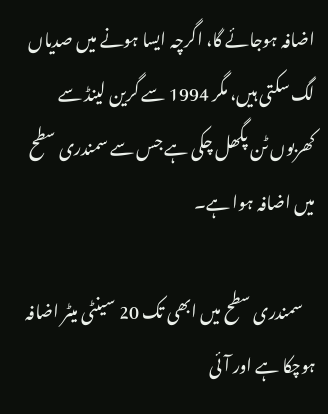اضافہ ہوجائے گا، اگرچہ ایسا ہونے میں صدیاں لگ سکتی ہیں، مگر 1994 سے گرین لینڈ سے کھربوں ٹن پگھل چکی ہے جس سے سمندری سطح میں اضافہ ہوا ہے۔

    سمندری سطح میں ابھی تک 20 سینٹی میٹر اضافہ ہوچکا ہے اور آئی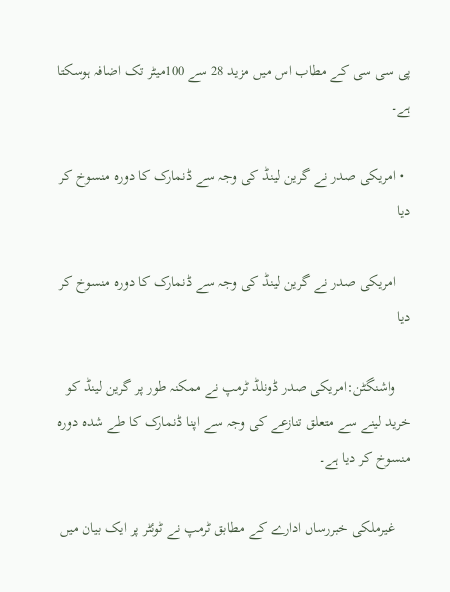پی سی سی کے مطاب اس میں مزید 28 سے 100میٹر تک اضافہ ہوسکتا ہے۔

  • امریکی صدر نے گرین لینڈ کی وجہ سے ڈنمارک کا دورہ منسوخ کر دیا

    امریکی صدر نے گرین لینڈ کی وجہ سے ڈنمارک کا دورہ منسوخ کر دیا

    واشنگٹن:امریکی صدر ڈونلڈ ٹرمپ نے ممکنہ طور پر گرین لینڈ کو خرید لینے سے متعلق تنازعے کی وجہ سے اپنا ڈنمارک کا طے شدہ دورہ منسوخ کر دیا ہے۔

    غیرملکی خبررساں ادارے کے مطابق ٹرمپ نے ٹوئٹر پر ایک بیان میں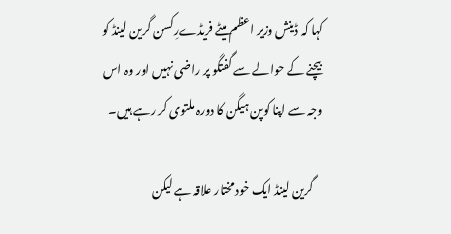کہا کہ ڈینش وزیر اعظم میٹے فریڈےرِکسن گرین لینڈ کو بیچنے کے حوالے سے گفتگو پر راضی نہیں اور وہ اس وجہ سے اپنا کوپن ہیگن کا دورہ ملتوی کر رہے ہیں۔

    گرین لینڈ ایک خود مختار علاقہ ہے لیکن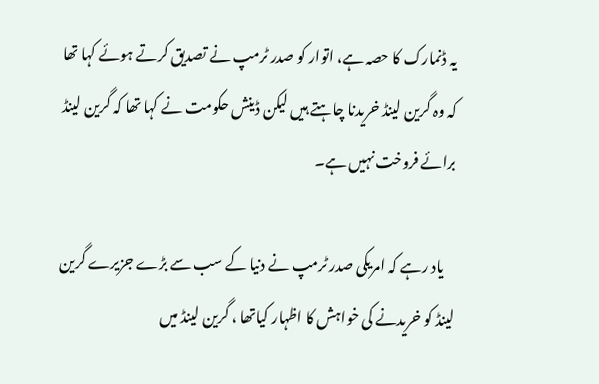یہ ڈنمارک کا حصہ ہے، اتوار کو صدر ٹرمپ نے تصدیق کرتے ہوئے کہا تھا کہ وہ گرین لینڈ خریدنا چاہتے ہیں لیکن ڈینش حکومت نے کہا تھا کہ گرین لینڈ برائے فروخت نہیں ہے۔

    یاد رہے کہ امریکی صدر ٹرمپ نے دنیا کے سب سے بڑے جزیرے گرین لینڈ کو خریدنے کی خواہش کا اظہار کیاتھا ، گرین لینڈ میں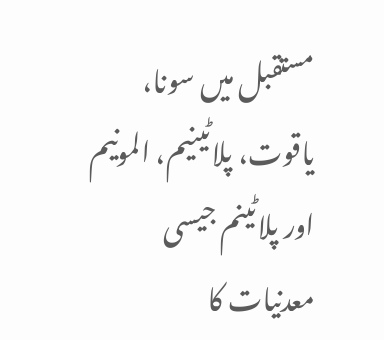مستقبل میں سونا، یاقوت، پلاٹینیم، المونیم اور پلاٹینم جیسی معدنیات کا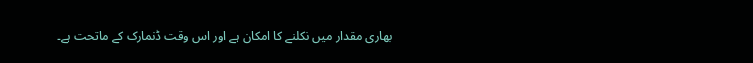بھاری مقدار میں نکلنے کا امکان ہے اور اس وقت ڈنمارک کے ماتحت ہے۔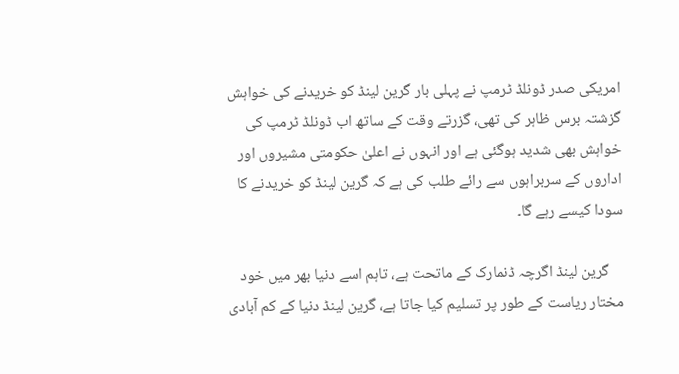امریکی صدر ڈونلڈ ٹرمپ نے پہلی بار گرین لینڈ کو خریدنے کی خواہش گزشتہ برس ظاہر کی تھی، گزرتے وقت کے ساتھ اب ڈونلڈ ٹرمپ کی خواہش بھی شدید ہوگئی ہے اور انہوں نے اعلیٰ حکومتی مشیروں اور اداروں کے سربراہوں سے رائے طلب کی ہے کہ گرین لینڈ کو خریدنے کا سودا کیسے رہے گا۔

    گرین لینڈ اگرچہ ڈنمارک کے ماتحت ہے، تاہم اسے دنیا بھر میں خود مختار ریاست کے طور پر تسلیم کیا جاتا ہے، گرین لینڈ دنیا کے کم آبادی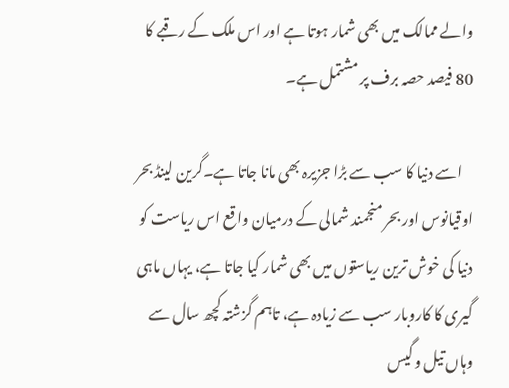والے ممالک میں بھی شمار ہوتا ہے اور اس ملک کے رقبے کا 80 فیصد حصہ برف پر مشتمل ہے۔

    اسے دنیا کا سب سے بڑا جزیرہ بھی مانا جاتا ہے۔گرین لینڈ بحر اوقیانوس اور بحر منجمند شمالی کے درمیان واقع اس ریاست کو دنیا کی خوش ترین ریاستوں میں بھی شمار کیا جاتا ہے، یہاں ماہی گیری کا کاروبار سب سے زیادہ ہے، تاہم گزشتہ کچھ سال سے وہاں تیل و گیس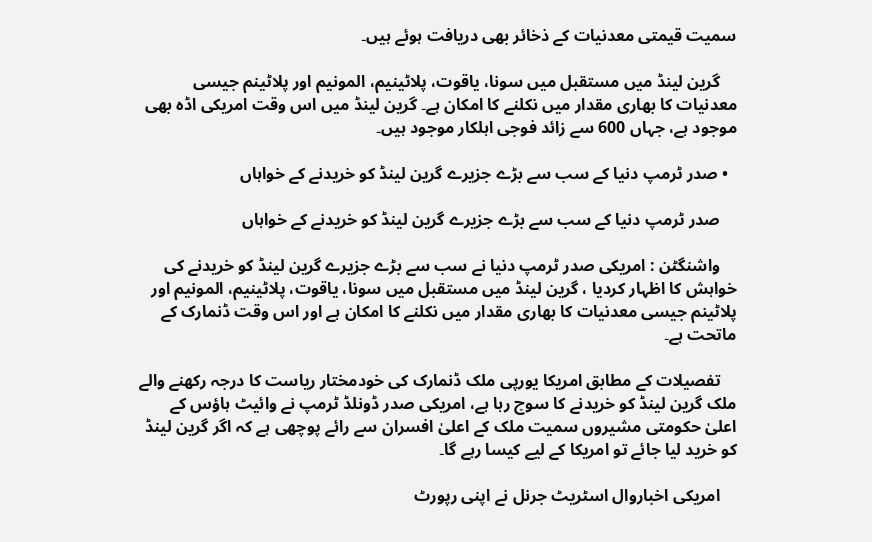سمیت قیمتی معدنیات کے ذخائر بھی دریافت ہوئے ہیں۔

    گرین لینڈ میں مستقبل میں سونا، یاقوت، پلاٹینیم، المونیم اور پلاٹینم جیسی معدنیات کا بھاری مقدار میں نکلنے کا امکان ہے۔ گرین لینڈ میں اس وقت امریکی اڈہ بھی موجود ہے، جہاں 600 سے زائد فوجی اہلکار موجود ہیں۔

  • صدر ٹرمپ دنیا کے سب سے بڑے جزیرے گرین لینڈ کو خریدنے کے خواہاں

    صدر ٹرمپ دنیا کے سب سے بڑے جزیرے گرین لینڈ کو خریدنے کے خواہاں

    واشنگٹن : امریکی صدر ٹرمپ دنیا نے سب سے بڑے جزیرے گرین لینڈ کو خریدنے کی خواہش کا اظہار کردیا ، گرین لینڈ میں مستقبل میں سونا، یاقوت، پلاٹینیم، المونیم اور پلاٹینم جیسی معدنیات کا بھاری مقدار میں نکلنے کا امکان ہے اور اس وقت ڈنمارک کے ماتحت ہے۔

    تفصیلات کے مطابق امریکا یورپی ملک ڈنمارک کی خودمختار ریاست کا درجہ رکھنے والے ملک گرین لینڈ کو خریدنے کا سوچ رہا ہے، امریکی صدر ڈونلڈ ٹرمپ نے وائیٹ ہاؤس کے اعلیٰ حکومتی مشیروں سمیت ملک کے اعلیٰ افسران سے رائے پوچھی ہے کہ اگر گرین لینڈ کو خرید لیا جائے تو امریکا کے لیے کیسا رہے گا۔

    امریکی اخباروال اسٹریٹ جرنل نے اپنی رپورٹ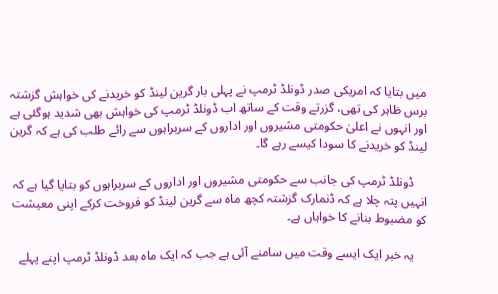میں بتایا کہ امریکی صدر ڈونلڈ ٹرمپ نے پہلی بار گرین لینڈ کو خریدنے کی خواہش گزشتہ برس ظاہر کی تھی، گزرتے وقت کے ساتھ اب ڈونلڈ ٹرمپ کی خواہش بھی شدید ہوگئی ہے اور انہوں نے اعلیٰ حکومتی مشیروں اور اداروں کے سربراہوں سے رائے طلب کی ہے کہ گرین لینڈ کو خریدنے کا سودا کیسے رہے گا۔

    ڈونلڈ ٹرمپ کی جانب سے حکومتی مشیروں اور اداروں کے سربراہوں کو بتایا گیا ہے کہ انہیں پتہ چلا ہے کہ ڈنمارک گزشتہ کچھ ماہ سے گرین لینڈ کو فروخت کرکے اپنی معیشت کو مضبوط بنانے کا خواہاں ہے۔

    یہ خبر ایک ایسے وقت میں سامنے آئی ہے جب کہ ایک ماہ بعد ڈونلڈ ٹرمپ اپنے پہلے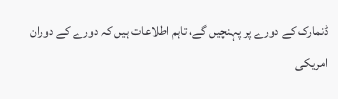ڈنمارک کے دورے پر پہنچیں گے، تاہم اطلاعات ہیں کہ دورے کے دوران امریکی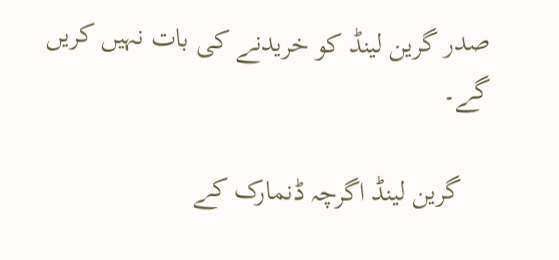صدر گرین لینڈ کو خریدنے کی بات نہیں کریں گے۔

    گرین لینڈ اگرچہ ڈنمارک کے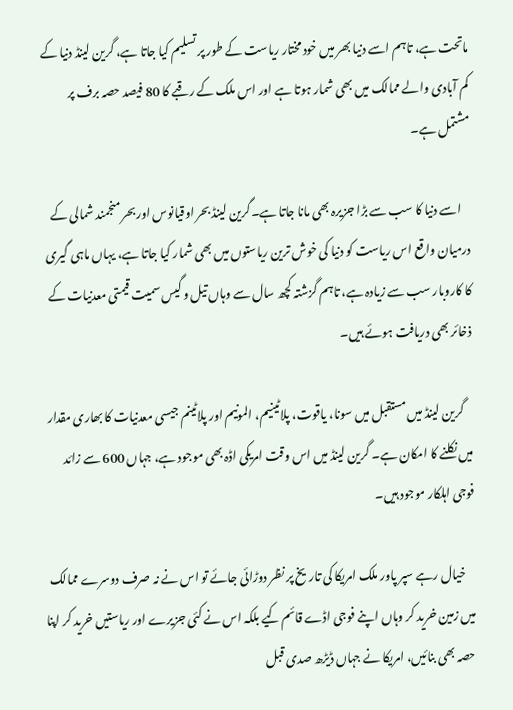ماتحت ہے، تاہم اسے دنیا بھر میں خود مختار ریاست کے طور پر تسلیم کیا جاتا ہے، گرین لینڈ دنیا کے کم آبادی والے ممالک میں بھی شمار ہوتا ہے اور اس ملک کے رقبے کا 80 فیصد حصہ برف پر مشتمل ہے۔

    اسے دنیا کا سب سے بڑا جزیرہ بھی مانا جاتا ہے۔گرین لینڈ بحر اوقیانوس اور بحر منجمند شمالی کے درمیان واقع اس ریاست کو دنیا کی خوش ترین ریاستوں میں بھی شمار کیا جاتا ہے، یہاں ماہی گیری کا کاروبار سب سے زیادہ ہے، تاہم گزشتہ کچھ سال سے وہاں تیل و گیس سمیت قیمتی معدنیات کے ذخائر بھی دریافت ہوئے ہیں۔

    گرین لینڈ میں مستقبل میں سونا، یاقوت، پلاٹینیم، المونیم اور پلاٹینم جیسی معدنیات کا بھاری مقدار میں نکلنے کا امکان ہے۔ گرین لینڈ میں اس وقت امریکی اڈہ بھی موجود ہے، جہاں 600 سے زائد فوجی اہلکار موجود ہیں۔

    خیال رہے سپر پاور ملک امریکا کی تاریخ پر نظر دوڑائی جائے تو اس نے نہ صرف دوسرے ممالک میں زمین خرید کر وہاں اپنے فوجی اڈے قائم کیے بلکہ اس نے کئی جزیرے اور ریاستیں خرید کر اپنا حصہ بھی بنائیں، امریکا نے جہاں ڈیڑھ صدی قبل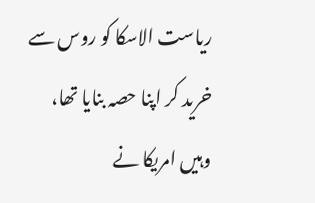ریاست الاسکا کو روس سے خرید کر اپنا حصہ بنایا تھا، وہیں امریکا نے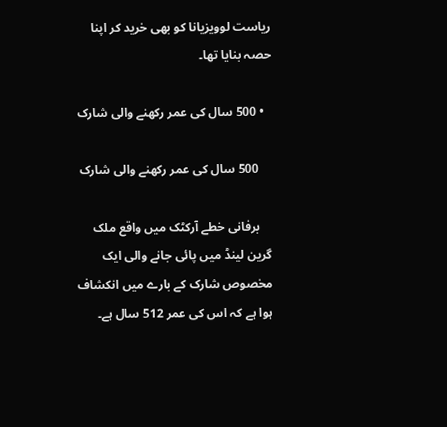ریاست لوویزیانا کو بھی خرید کر اپنا حصہ بنایا تھا۔

  • 500 سال کی عمر رکھنے والی شارک

    500 سال کی عمر رکھنے والی شارک

    برفانی خطے آرکٹک میں واقع ملک گرین لینڈ میں پائی جانے والی ایک مخصوص شارک کے بارے میں انکشاف ہوا ہے کہ اس کی عمر 512 سال ہے۔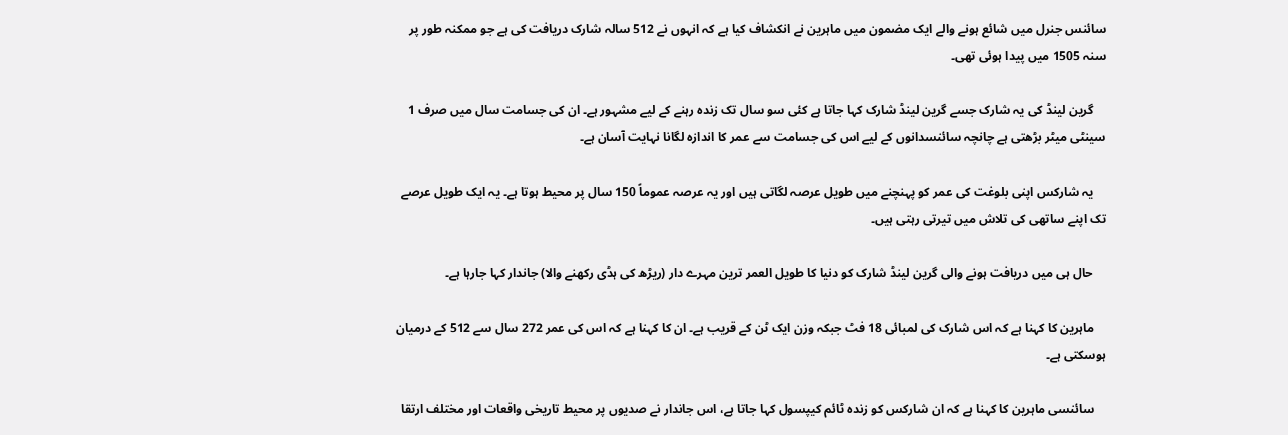سائنس جنرل میں شائع ہونے والے ایک مضمون میں ماہرین نے انکشاف کیا ہے کہ انہوں نے 512 سالہ شارک دریافت کی ہے جو ممکنہ طور پر سنہ 1505 میں پیدا ہوئی تھی۔

    گرین لینڈ کی یہ شارک جسے گرین لینڈ شارک کہا جاتا ہے کئی سو سال تک زندہ رہنے کے لیے مشہور ہے۔ ان کی جسامت سال میں صرف 1 سینٹی میٹر بڑھتی ہے چانچہ سائنسدانوں کے لیے اس کی جسامت سے عمر کا اندازہ لگانا نہایت آسان ہے۔

    یہ شارکس اپنی بلوغت کی عمر کو پہنچنے میں طویل عرصہ لگاتی ہیں اور یہ عرصہ عموماً 150 سال پر محیط ہوتا ہے۔ یہ ایک طویل عرصے تک اپنے ساتھی کی تلاش میں تیرتی رہتی ہیں۔

    حال ہی میں دریافت ہونے والی گرین لینڈ شارک کو دنیا کا طویل العمر ترین مہرے دار (ریڑھ کی ہڈی رکھنے والا) جاندار کہا جارہا ہے۔

    ماہرین کا کہنا ہے کہ اس شارک کی لمبائی 18 فٹ جبکہ وزن ایک ٹن کے قریب ہے۔ ان کا کہنا ہے کہ اس کی عمر 272 سال سے 512 کے درمیان ہوسکتی ہے۔

    سائنسی ماہرین کا کہنا ہے کہ ان شارکس کو زندہ ٹائم کیپسول کہا جاتا ہے، اس جاندار نے صدیوں پر محیط تاریخی واقعات اور مختلف ارتقا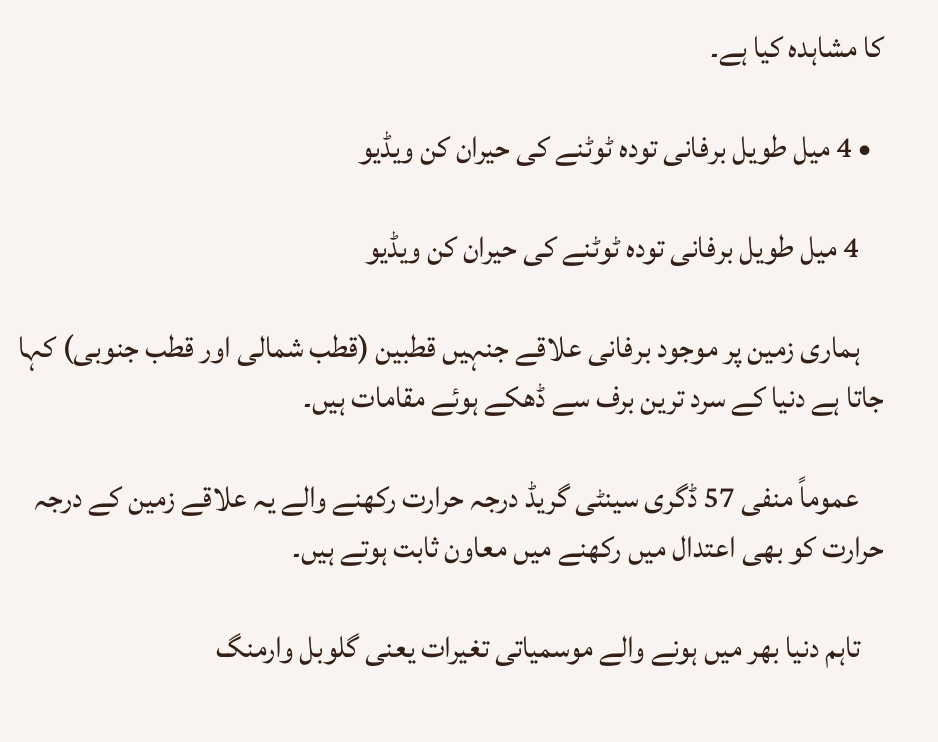کا مشاہدہ کیا ہے۔

  • 4 میل طویل برفانی تودہ ٹوٹنے کی حیران کن ویڈیو

    4 میل طویل برفانی تودہ ٹوٹنے کی حیران کن ویڈیو

    ہماری زمین پر موجود برفانی علاقے جنہیں قطبین (قطب شمالی اور قطب جنوبی) کہا جاتا ہے دنیا کے سرد ترین برف سے ڈھکے ہوئے مقامات ہیں۔

    عموماً منفی 57 ڈگری سینٹی گریڈ درجہ حرارت رکھنے والے یہ علاقے زمین کے درجہ حرارت کو بھی اعتدال میں رکھنے میں معاون ثابت ہوتے ہیں۔

    تاہم دنیا بھر میں ہونے والے موسمیاتی تغیرات یعنی گلوبل وارمنگ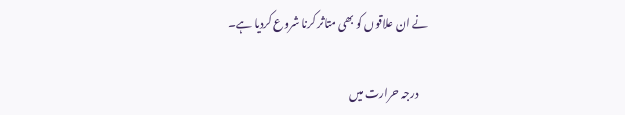نے ان علاقوں کو بھی متاثر کرنا شروع کردیا ہے۔

    درجہ حرارت میں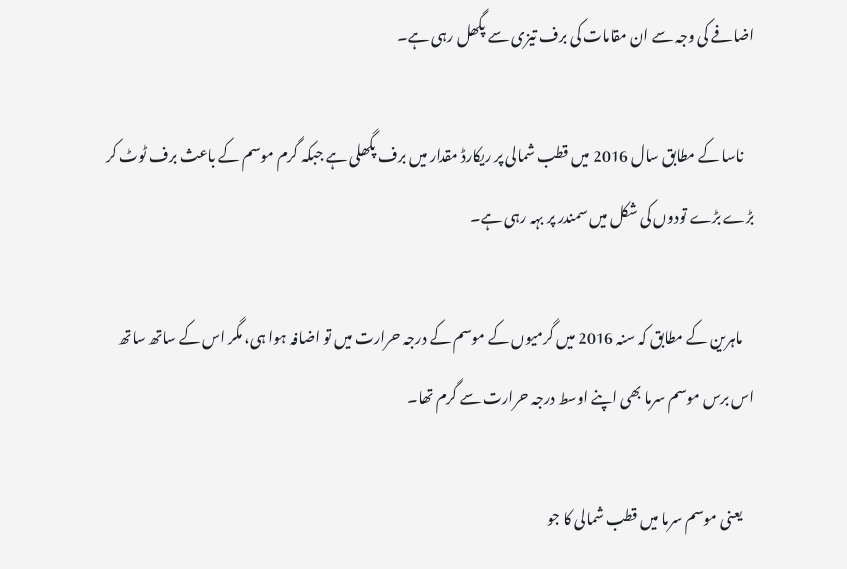اضافے کی وجہ سے ان مقامات کی برف تیزی سے پگھل رہی ہے۔

    ناسا کے مطابق سال 2016 میں قطب شمالی پر ریکارڈ مقدار میں برف پگھلی ہے جبکہ گرم موسم کے باعث برف ٹوٹ کر بڑے بڑے تودوں کی شکل میں سمندر پر بہہ رہی ہے۔

    ماہرین کے مطابق کہ سنہ 2016 میں گرمیوں کے موسم کے درجہ حرارت میں تو اضافہ ہوا ہی، مگر اس کے ساتھ ساتھ اس برس موسم سرما بھی اپنے اوسط درجہ حرارت سے گرم تھا۔

    یعنی موسم سرما میں قطب شمالی کا جو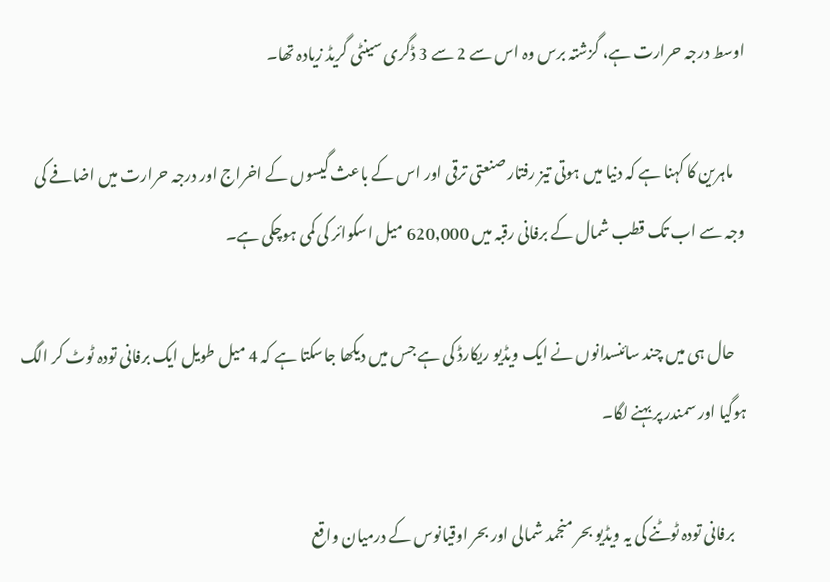اوسط درجہ حرارت ہے، گزشتہ برس وہ اس سے 2 سے 3 ڈگری سینٹی گریڈ زیادہ تھا۔

    ماہرین کا کہنا ہے کہ دنیا میں ہوتی تیز رفتار صنعتی ترقی اور اس کے باعث گیسوں کے اخراج اور درجہ حرارت میں اضافے کی وجہ سے اب تک قطب شمال کے برفانی رقبہ میں 620,000 میل اسکوائر کی کمی ہوچکی ہے۔

    حال ہی میں چند سائنسدانوں نے ایک ویڈیو ریکارڈ کی ہے جس میں دیکھا جاسکتا ہے کہ 4 میل طویل ایک برفانی تودہ ٹوٹ کر الگ ہوگیا اور سمندر پر بہنے لگا۔

    برفانی تودہ ٹوٹنے کی یہ ویڈیو بحر منجمد شمالی اور بحر اوقیانوس کے درمیان واقع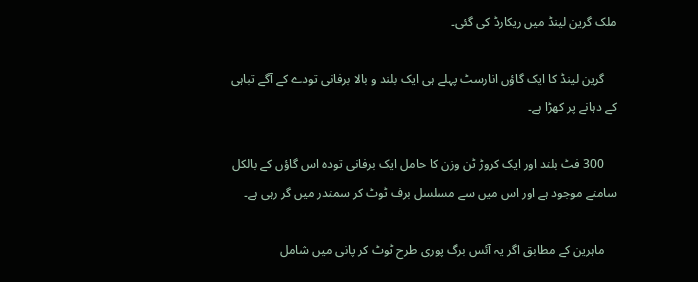ملک گرین لینڈ میں ریکارڈ کی گئی۔

    گرین لینڈ کا ایک گاؤں انارسٹ پہلے ہی ایک بلند و بالا برفانی تودے کے آگے تباہی کے دہانے پر کھڑا ہے۔

    300 فٹ بلند اور ایک کروڑ ٹن وزن کا حامل ایک برفانی تودہ اس گاؤں کے بالکل سامنے موجود ہے اور اس میں سے مسلسل برف ٹوٹ کر سمندر میں گر رہی ہے۔

    ماہرین کے مطابق اگر یہ آئس برگ پوری طرح ٹوٹ کر پانی میں شامل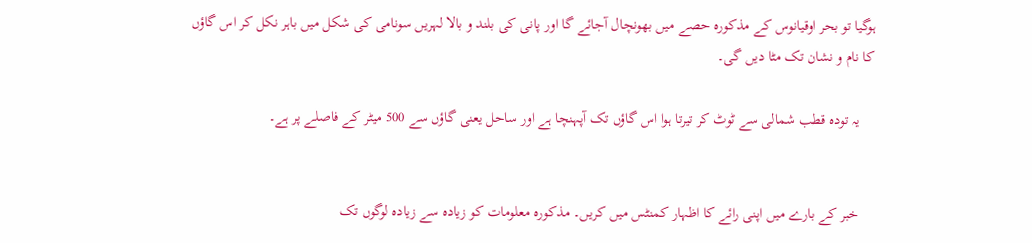ہوگیا تو بحر اوقیانوس کے مذکورہ حصے میں بھونچال آجائے گا اور پانی کی بلند و بالا لہریں سونامی کی شکل میں باہر نکل کر اس گاؤں کا نام و نشان تک مٹا دیں گی۔

    یہ تودہ قطب شمالی سے ٹوٹ کر تیرتا ہوا اس گاؤں تک آپہنچا ہے اور ساحل یعنی گاؤں سے 500 میٹر کے فاصلے پر ہے۔


    خبر کے بارے میں اپنی رائے کا اظہار کمنٹس میں کریں۔ مذکورہ معلومات کو زیادہ سے زیادہ لوگوں تک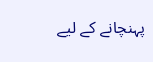پہنچانے کے لیے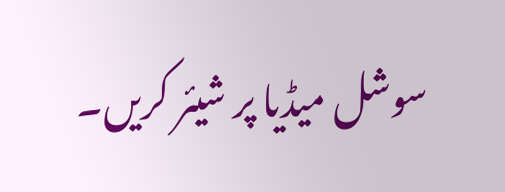سوشل میڈیا پر شیئر کریں۔